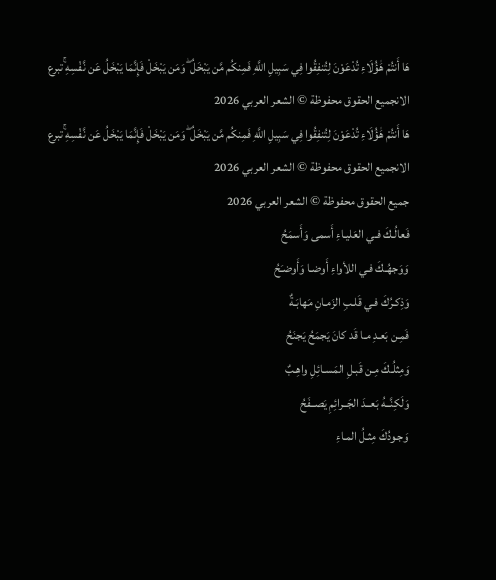هَا أَنتُمْ هَٰؤُلَاءِ تُدْعَوْنَ لِتُنفِقُوا فِي سَبِيلِ اللَّهِ فَمِنكُم مَّن يَبْخَلُ ۖ وَمَن يَبْخَلْ فَإِنَّمَا يَبْخَلُ عَن نَّفْسِهِ ۚتبرع الانجميع الحقوق محفوظة © الشعر العربي 2026
هَا أَنتُمْ هَٰؤُلَاءِ تُدْعَوْنَ لِتُنفِقُوا فِي سَبِيلِ اللَّهِ فَمِنكُم مَّن يَبْخَلُ ۖ وَمَن يَبْخَلْ فَإِنَّمَا يَبْخَلُ عَن نَّفْسِهِ ۚتبرع الانجميع الحقوق محفوظة © الشعر العربي 2026
جميع الحقوق محفوظة © الشعر العربي 2026
فَعالُـكَ فـي العَليـاءِ أَسمى وَأَسمَحُ
وَوَجهُـكَ فـي اللأواءِ أَوضـا وَأَوضـَحُ
وَذِكـرُكَ فـي قَلـبِ الزَمـانِ مَهابَـةٌ
فَمِـن بَعـدِ مـا قَد كانَ يَجمَحُ يَجنَحُ
وَمِثلُـكَ مِـن قَبـلِ المَسـائِلِ واهِـبٌ
وَلَكِنَّــهُ بَعــدَ الجَــرائِمِ يَصــفَحُ
وَجـودُكَ مِثـلُ المـاءِ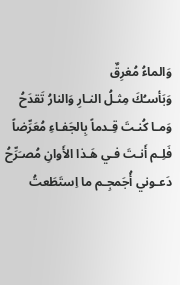وَالماءُ مُغرِقٌ
وَبَأسـُكَ مِثـلُ النـارِ وَالنارُ تَقدَحُ
وَمـا كُنـتَ قِـدماً بِالجَفـاءِ مُعَرِّضاً
فَلِـم أَنـتَ فـي هَـذا الأَوانِ مُصـَرِّحُ
دَعـوني أُجَمجِـم ما اِستَطَعتُ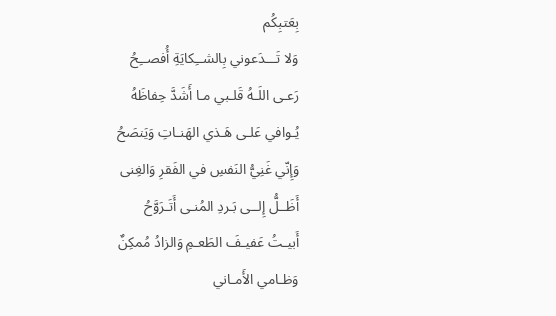بِعَتبِكُم
وَلا تَـــدَعوني بِالشــِكايَةِ أُفصــِحُ
رَعـى اللَـهُ قَلـبي مـا أَشَدَّ حِفاظَهُ
يُـوافي عَلـى هَـذي الهَنـاتِ وَيَنصَحُ
وَإِنّي غَنِيُّ النَفسِ في الفَقرِ وَالغِنى
أَظَــلُّ إِلــى بَـردِ المُنـى أَتَـرَوَّحُ
أَبيـتُ عَفيـفَ الطَعـمِ وَالزادُ مُمكِنٌ
وَظـامي الأَمـاني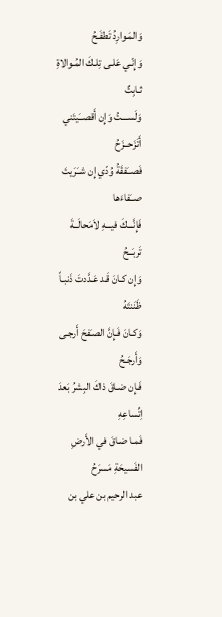وَالمَـوارِدُ تَطفَـحُ
وَإِنّـي عَلـى تِلـكَ المُـوالاةِ ثـابِتٌ
وَلَســـتُ وَإِن أَقصــَيتَني أَتَزَحــزَحُ
فَصــَفقَةُ وُدّي إِن شــَرَيتَ صــَفاءَها
فَإِنَّـــكَ فيـــهِ لاَمَحالَــةَ تَربَــحُ
وَإِن كـانَ قَـد عَـدَّدتَ ذَنبـاً ظَنَنتَهُ
وَكـانَ فَـإِنَّ الصـَفحَ أَرجـى وَأَرجَـحُ
فَـإِن ضـاقَ ذاكَ البِشرُ بَعدَ اِتِّساعِهِ
فَمـا ضـاقَ في الأَرضِ الفَسيحَةِ مَسرَحُ
عبد الرحيم بن علي بن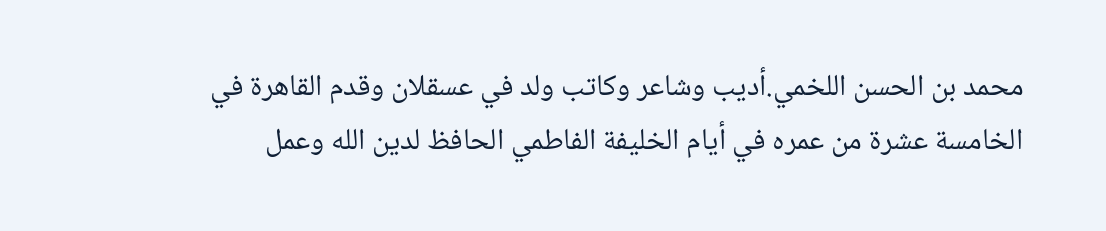محمد بن الحسن اللخمي.أديب وشاعر وكاتب ولد في عسقلان وقدم القاهرة في الخامسة عشرة من عمره في أيام الخليفة الفاطمي الحافظ لدين الله وعمل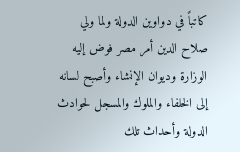كاتباً في دواوين الدولة ولما ولي صلاح الدين أمر مصر فوض إليه الوزارة وديوان الإنشاء وأصبح لسانه إلى الخلفاء والملوك والمسجل لحوادث الدولة وأحداث تلك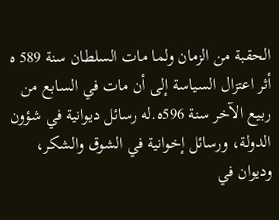الحقبة من الزمان ولما مات السلطان سنة 589 ه أثر اعتزال السياسة إلى أن مات في السابع من ربيع الآخر سنة 596ه.له رسائل ديوانية في شؤون الدولة، ورسائل إخوانية في الشوق والشكر، وديوان في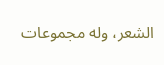الشعر، وله مجموعات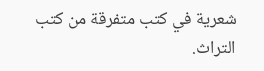شعرية في كتب متفرقة من كتب التراث.